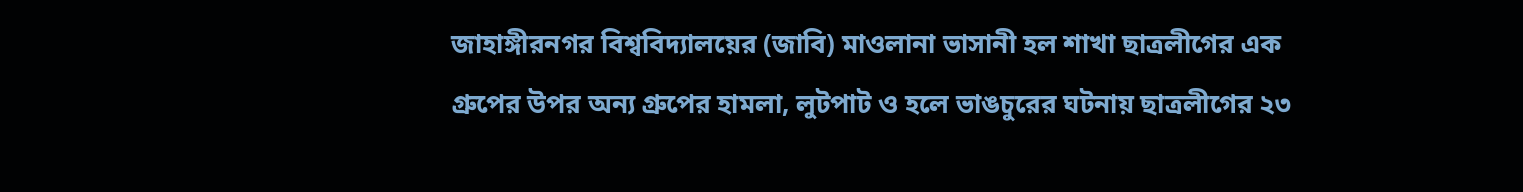জাহাঙ্গীরনগর বিশ্ববিদ্যালয়ের (জাবি) মাওলানা ভাসানী হল শাখা ছাত্রলীগের এক গ্রুপের উপর অন্য গ্রুপের হামলা, লুটপাট ও হলে ভাঙচুরের ঘটনায় ছাত্রলীগের ২৩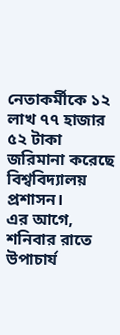নেতাকর্মীকে ১২ লাখ ৭৭ হাজার ৫২ টাকা জরিমানা করেছে বিশ্ববিদ্যালয় প্রশাসন।
এর আগে, শনিবার রাতে উপাচার্য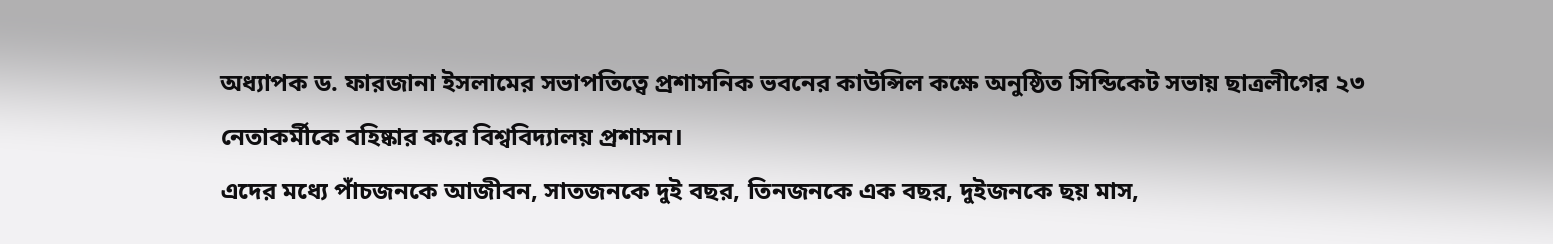অধ্যাপক ড. ফারজানা ইসলামের সভাপতিত্বে প্রশাসনিক ভবনের কাউন্সিল কক্ষে অনুষ্ঠিত সিন্ডিকেট সভায় ছাত্রলীগের ২৩ নেতাকর্মীকে বহিষ্কার করে বিশ্ববিদ্যালয় প্রশাসন।
এদের মধ্যে পাঁচজনকে আজীবন, সাতজনকে দুই বছর, তিনজনকে এক বছর, দুইজনকে ছয় মাস,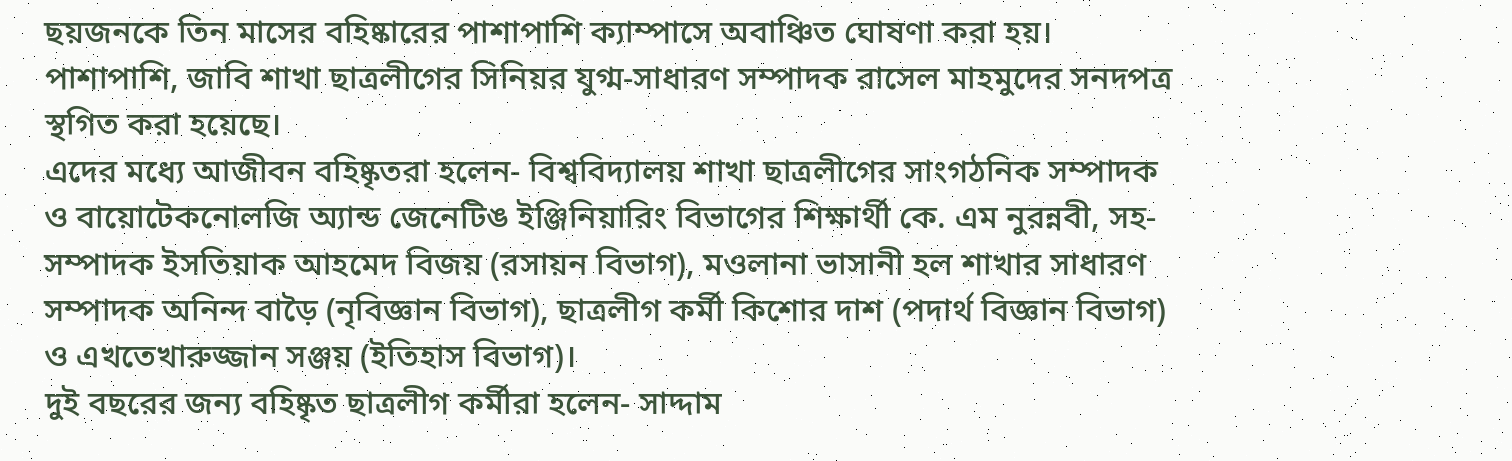ছয়জনকে তিন মাসের বহিষ্কারের পাশাপাশি ক্যাম্পাসে অবাঞ্চিত ঘোষণা করা হয়। পাশাপাশি, জাবি শাখা ছাত্রলীগের সিনিয়র যুগ্ম-সাধারণ সম্পাদক রাসেল মাহমুদের সনদপত্র স্থগিত করা হয়েছে।
এদের মধ্যে আজীবন বহিষ্কৃতরা হলেন- বিশ্ববিদ্যালয় শাখা ছাত্রলীগের সাংগঠনিক সম্পাদক ও বায়োটেকনোলজি অ্যান্ড জেনেটিঙ ইঞ্জিনিয়ারিং বিভাগের শিক্ষার্থী কে. এম নুরন্নবী, সহ-সম্পাদক ইসতিয়াক আহমেদ বিজয় (রসায়ন বিভাগ), মওলানা ভাসানী হল শাখার সাধারণ সম্পাদক অনিন্দ বাড়ৈ (নৃবিজ্ঞান বিভাগ), ছাত্রলীগ কর্মী কিশোর দাশ (পদার্থ বিজ্ঞান বিভাগ) ও এখতেখারুজ্জান সঞ্জয় (ইতিহাস বিভাগ)।
দুই বছরের জন্য বহিষ্কৃত ছাত্রলীগ কর্মীরা হলেন- সাদ্দাম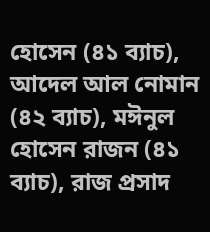হোসেন (৪১ ব্যাচ), আদেল আল নোমান (৪২ ব্যাচ), মঈনুল হোসেন রাজন (৪১ ব্যাচ), রাজ প্রসাদ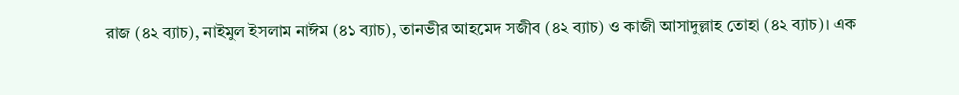রাজ (৪২ ব্যাচ), নাইমুল ইসলাম নাঈম (৪১ ব্যাচ), তানভীর আহমেদ সজীব (৪২ ব্যাচ) ও কাজী আসাদুল্লাহ তোহা (৪২ ব্যাচ)। এক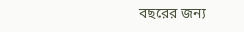বছরের জন্য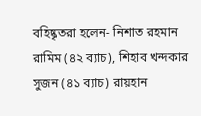বহিষ্কৃতরা হলেন- নিশাত রহমান রামিম (৪২ ব্যাচ), শিহাব খন্দকার সুজন (৪১ ব্যাচ) রায়হান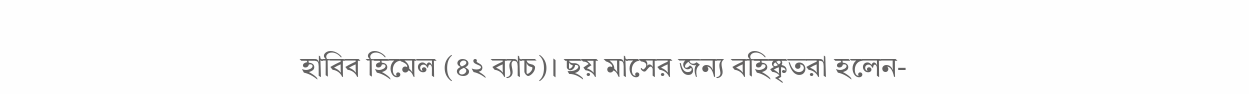হাবিব হিমেল (৪২ ব্যাচ)। ছয় মাসের জন্য বহিষ্কৃতরা হলেন-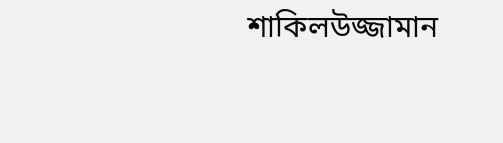শাকিলউজ্জামান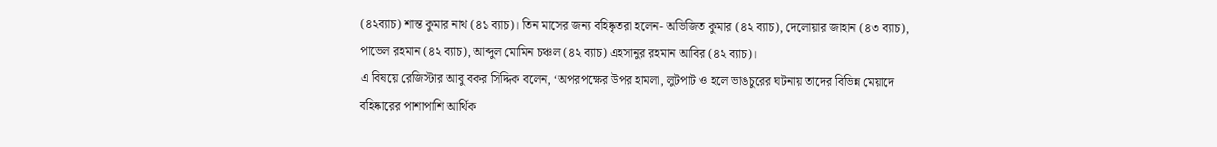(৪২ব্যাচ) শান্ত কুমার নাথ (৪১ ব্যাচ)। তিন মাসের জন্য বহিষ্কৃতরা হলেন- অভিজিত কুমার (৪২ ব্যাচ), দেলোয়ার জাহান (৪৩ ব্যাচ), পাভেল রহমান (৪২ ব্যাচ), আব্দুল মোমিন চঞ্চল (৪২ ব্যাচ) এহসানুর রহমান আবির (৪২ ব্যাচ)।
এ বিষয়ে রেজিস্টার আবু বকর সিদ্দিক বলেন, ‘অপরপক্ষের উপর হামলা, লুটপাট ও হলে ভাঙচুরের ঘটনায় তাদের বিভিন্ন মেয়াদে বহিষ্কারের পাশাপাশি আর্থিক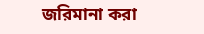জরিমানা করা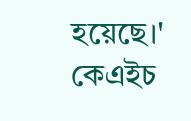হয়েছে।'
কেএইচ